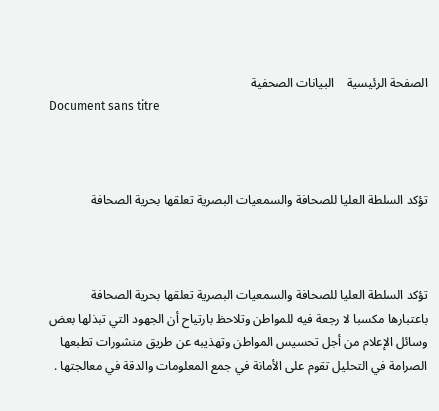الصفحة الرئيسية    البيانات الصحفية
Document sans titre



تؤكد السلطة العليا للصحافة والسمعيات البصرية تعلقها بحرية الصحافة



تؤكد السلطة العليا للصحافة والسمعيات البصرية تعلقها بحرية الصحافة باعتبارها مكسبا لا رجعة فيه للمواطن وتلاحظ بارتياح أن الجهود التي تبذلها بعض وسائل الإعلام من أجل تحسيس المواطن وتهذيبه عن طريق منشورات تطبعها الصرامة في التحليل تقوم على الأمانة في جمع المعلومات والدقة في معالجتها .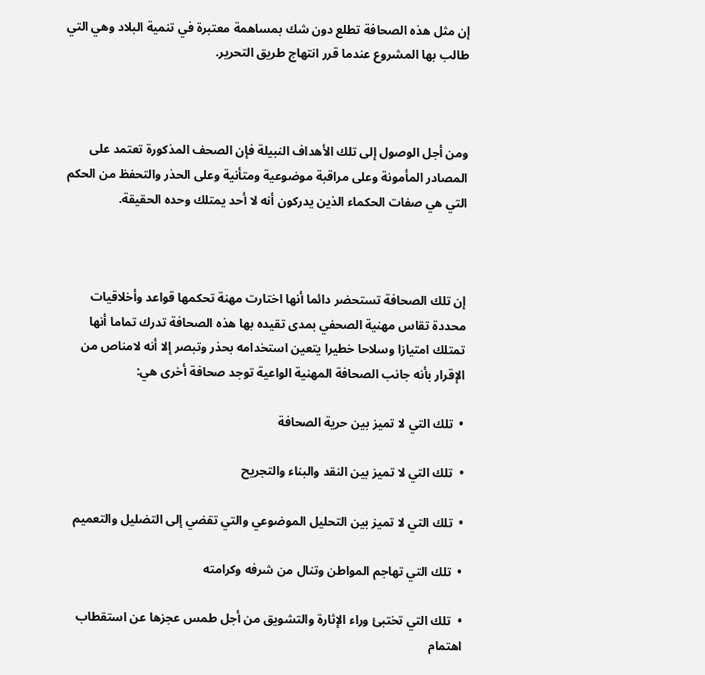إن مثل هذه الصحافة تطلع دون شك بمساهمة معتبرة في تنمية البلاد وهي التي طالب بها المشروع عندما قرر انتهاج طريق التحرير.



ومن أجل الوصول إلى تلك الأهداف النبيلة فإن الصحف المذكورة تعتمد على المصادر المأمونة وعلى مراقبة موضوعية ومتأنية وعلى الحذر والتحفظ من الحكم التي هي صفات الحكماء الذين يدركون أنه لا أحد يمتلك وحده الحقيقة.



إن تلك الصحافة تستحضر دائما أنها اختارت مهنة تحكمها قواعد وأخلاقيات محددة تقاس مهنية الصحفي بمدى تقيده بها هذه الصحافة تدرك تماما أنها تمتلك امتيازا وسلاحا خطيرا يتعين استخدامه بحذر وتبصر إلا أنه لامناص من الإقرار بأنه جانب الصحافة المهنية الواعية توجد صحافة أخرى هي:

•  تلك التي لا تميز بين حرية الصحافة

•  تلك التي لا تميز بين النقد والبناء والتجريح

•  تلك التي لا تميز بين التحليل الموضوعي والتي تقضي إلى التضليل والتعميم

•  تلك التي تهاجم المواطن وتنال من شرفه وكرامته

•  تلك التي تختبئ وراء الإثارة والتشويق من أجل طمس عجزها عن استقطاب اهتمام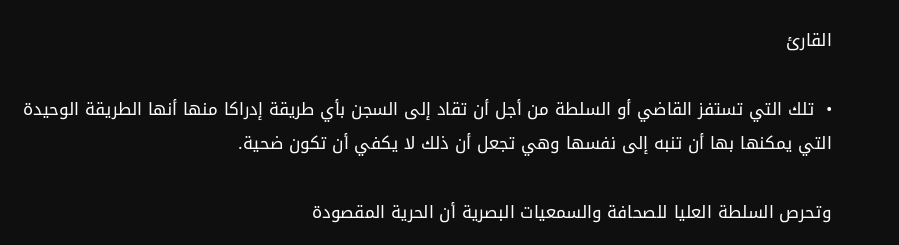القارئ

•  تلك التي تستفز القاضي أو السلطة من أجل أن تقاد إلى السجن بأي طريقة إدراكا منها أنها الطريقة الوحيدة التي يمكنها بها أن تنبه إلى نفسها وهي تجعل أن ذلك لا يكفي أن تكون ضحية.

وتحرص السلطة العليا للصحافة والسمعيات البصرية أن الحرية المقصودة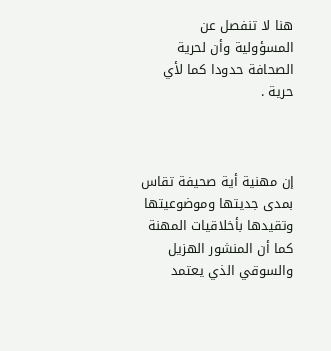هنا لا تنفصل عن المسؤولية وأن لحرية الصحافة حدودا كما لأي حرية .



إن مهنية أية صحيفة تقاس بمدى جديتها وموضوعيتها وتقيدها بأخلاقيات المهنة كما أن المنشور الهزيل والسوقي الذي يعتمد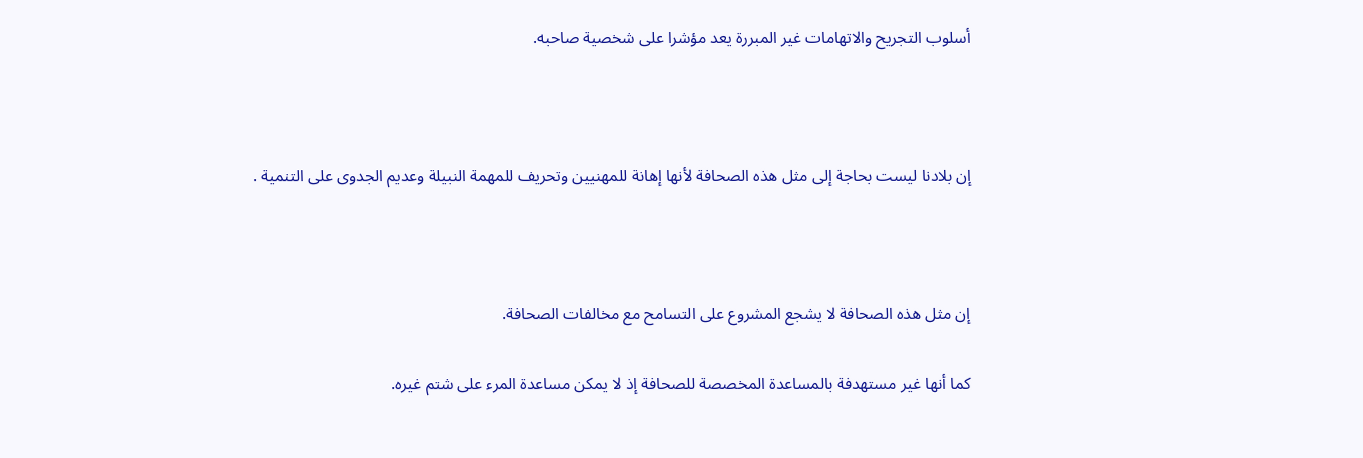أسلوب التجريح والاتهامات غير المبررة يعد مؤشرا على شخصية صاحبه.



إن بلادنا ليست بحاجة إلى مثل هذه الصحافة لأنها إهانة للمهنيين وتحريف للمهمة النبيلة وعديم الجدوى على التنمية .



إن مثل هذه الصحافة لا يشجع المشروع على التسامح مع مخالفات الصحافة.

كما أنها غير مستهدفة بالمساعدة المخصصة للصحافة إذ لا يمكن مساعدة المرء على شتم غيره.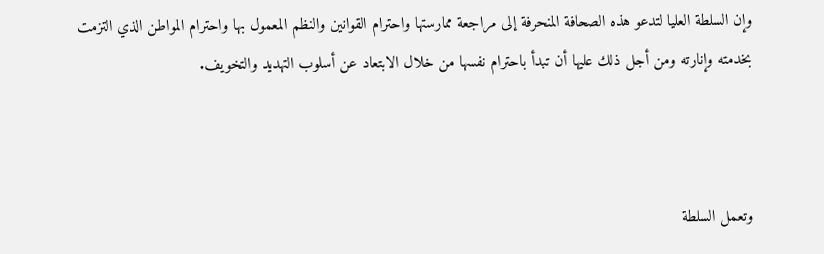وإن السلطة العليا لتدعو هذه الصحافة المنحرفة إلى مراجعة ممارستها واحترام القوانين والنظم المعمول بها واحترام المواطن الذي التزمت بخدمته وإنارته ومن أجل ذلك عليها أن تبدأ باحترام نفسها من خلال الابتعاد عن أسلوب التهديد والتخويف.



وتعمل السلطة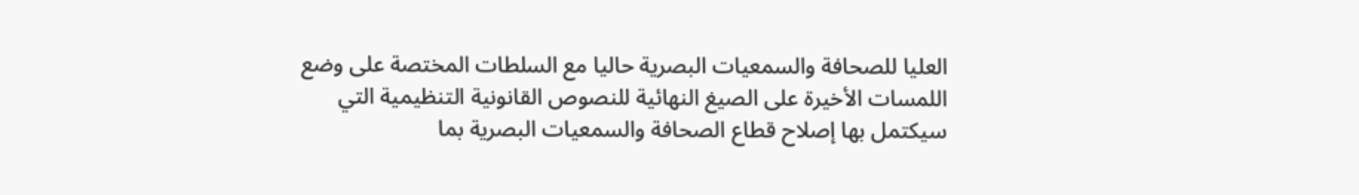العليا للصحافة والسمعيات البصرية حاليا مع السلطات المختصة على وضع اللمسات الأخيرة على الصيغ النهائية للنصوص القانونية التنظيمية التي سيكتمل بها إصلاح قطاع الصحافة والسمعيات البصرية بما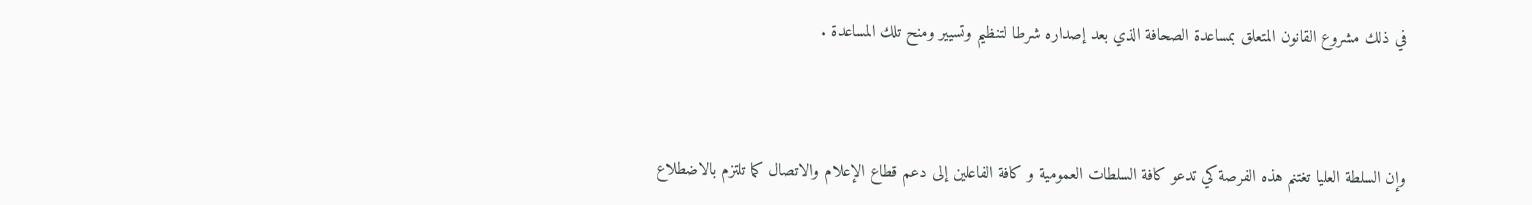في ذلك مشروع القانون المتعلق بمساعدة الصحافة الذي بعد إصداره شرطا لتنظيم وتسيير ومنح تلك المساعدة .



وإن السلطة العليا تغتنم هذه الفرصة كي تدعو كافة السلطات العمومية و كافة الفاعلين إلى دعم قطاع الإعلام والاتصال كما تلتزم بالاضطلاع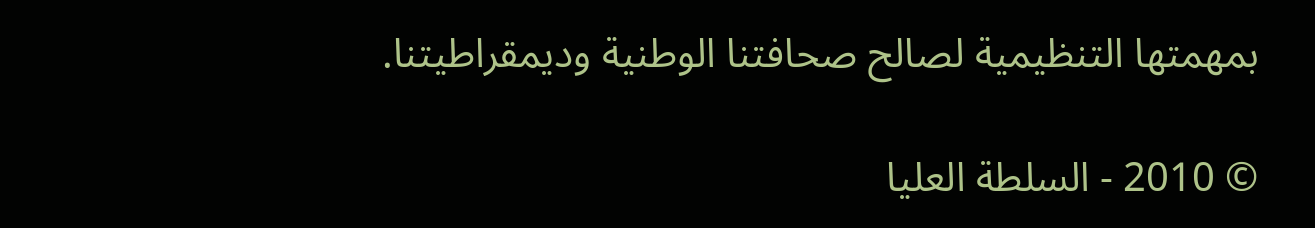بمهمتها التنظيمية لصالح صحافتنا الوطنية وديمقراطيتنا.

© 2010 - السلطة العليا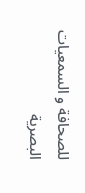للصحافة و السمعيات البصرية